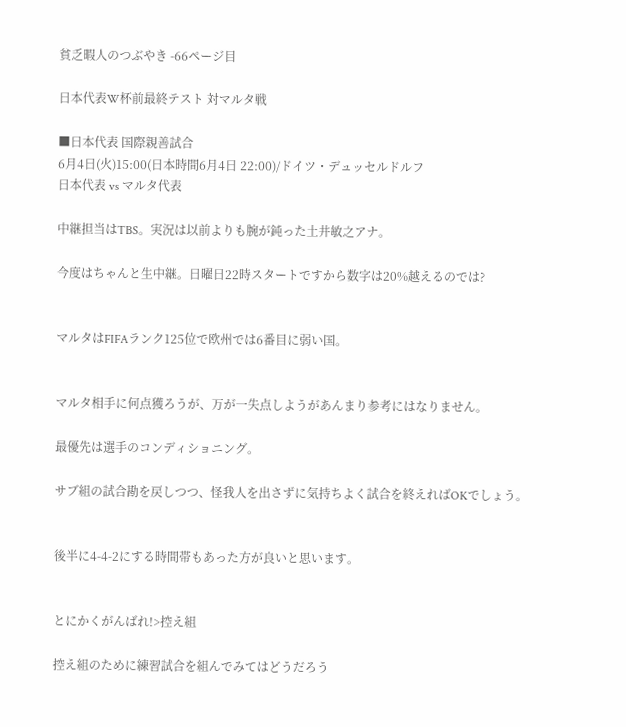貧乏暇人のつぶやき -66ページ目

日本代表W杯前最終テスト 対マルタ戦

■日本代表 国際親善試合
6月4日(火)15:00(日本時間6月4日 22:00)/ドイツ・デュッセルドルフ
日本代表 vs マルタ代表

中継担当はTBS。実況は以前よりも腕が鈍った土井敏之アナ。

今度はちゃんと生中継。日曜日22時スタートですから数字は20%越えるのでは?


マルタはFIFAランク125位で欧州では6番目に弱い国。


マルタ相手に何点獲ろうが、万が一失点しようがあんまり参考にはなりません。

最優先は選手のコンディショニング。

サブ組の試合勘を戻しつつ、怪我人を出さずに気持ちよく試合を終えればOKでしょう。


後半に4-4-2にする時間帯もあった方が良いと思います。


とにかくがんばれ!>控え組

控え組のために練習試合を組んでみてはどうだろう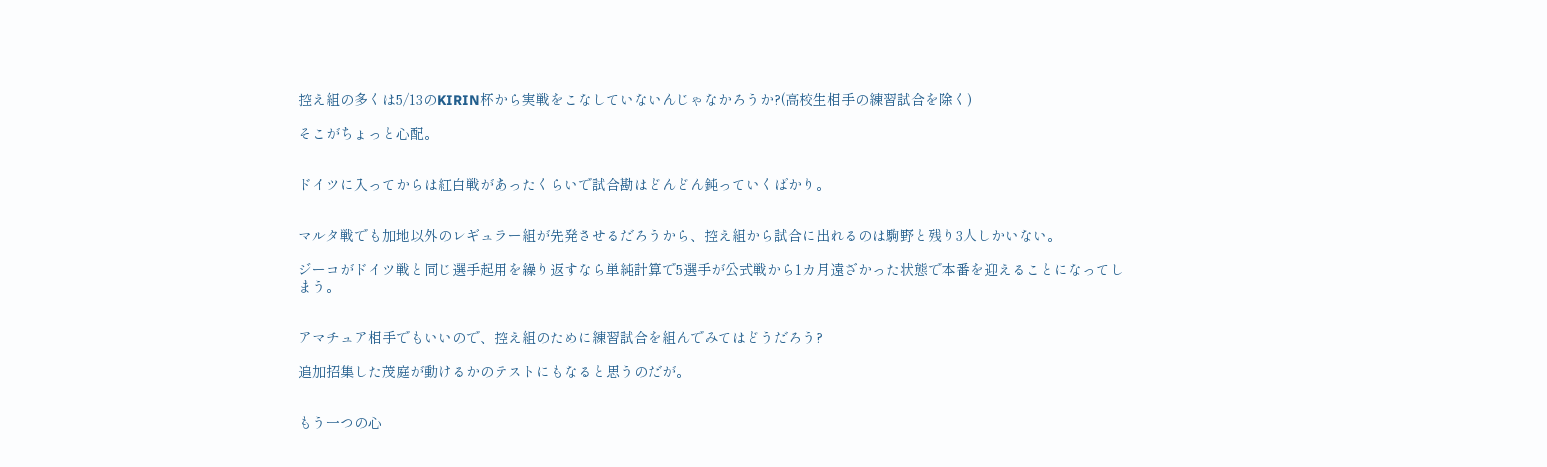控え組の多くは5/13のKIRIN杯から実戦をこなしていないんじゃなかろうか?(高校生相手の練習試合を除く)

そこがちょっと心配。


ドイツに入ってからは紅白戦があったくらいで試合勘はどんどん鈍っていくばかり。


マルタ戦でも加地以外のレギュラー組が先発させるだろうから、控え組から試合に出れるのは駒野と残り3人しかいない。

ジーコがドイツ戦と同じ選手起用を繰り返すなら単純計算で5選手が公式戦から1カ月遠ざかった状態で本番を迎えることになってしまう。


アマチュア相手でもいいので、控え組のために練習試合を組んでみてはどうだろう?

追加招集した茂庭が動けるかのテストにもなると思うのだが。


もう一つの心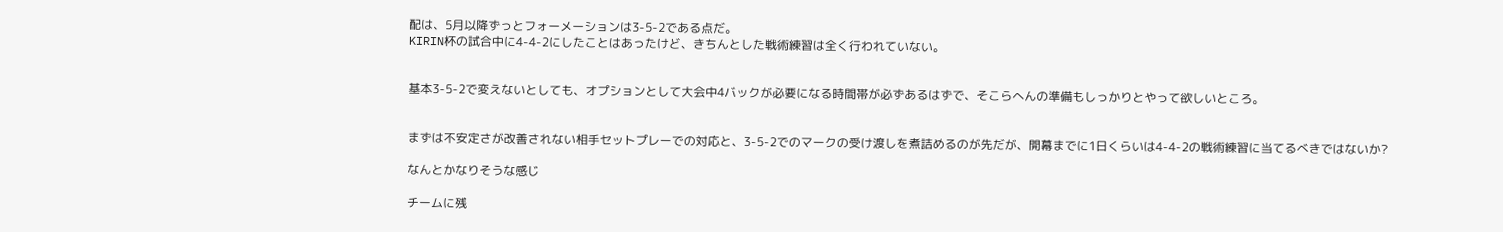配は、5月以降ずっとフォーメーションは3-5-2である点だ。
KIRIN杯の試合中に4-4-2にしたことはあったけど、きちんとした戦術練習は全く行われていない。


基本3-5-2で変えないとしても、オプションとして大会中4バックが必要になる時間帯が必ずあるはずで、そこらへんの準備もしっかりとやって欲しいところ。


まずは不安定さが改善されない相手セットプレーでの対応と、3-5-2でのマークの受け渡しを煮詰めるのが先だが、開幕までに1日くらいは4-4-2の戦術練習に当てるべきではないか?

なんとかなりそうな感じ

チームに残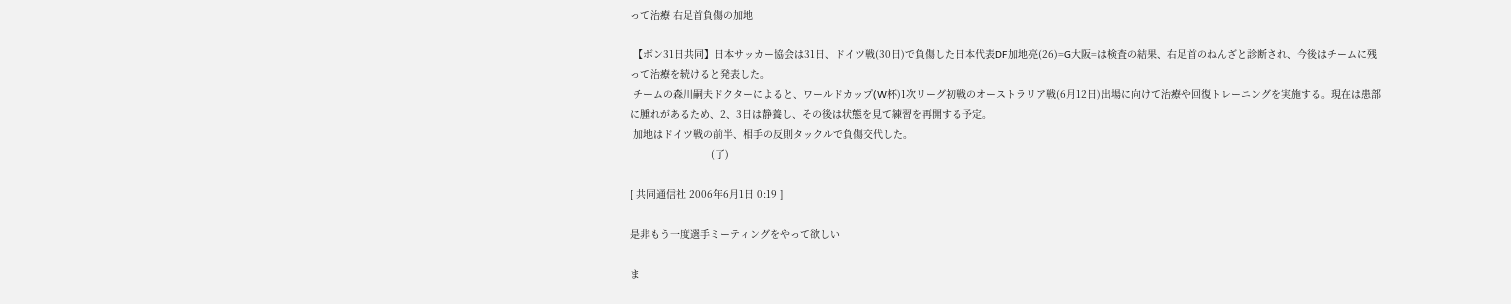って治療 右足首負傷の加地

 【ボン31日共同】日本サッカー協会は31日、ドイツ戦(30日)で負傷した日本代表DF加地亮(26)=G大阪=は検査の結果、右足首のねんざと診断され、今後はチームに残って治療を続けると発表した。
 チームの森川嗣夫ドクターによると、ワールドカップ(W杯)1次リーグ初戦のオーストラリア戦(6月12日)出場に向けて治療や回復トレーニングを実施する。現在は患部に腫れがあるため、2、3日は静養し、その後は状態を見て練習を再開する予定。
 加地はドイツ戦の前半、相手の反則タックルで負傷交代した。
                           (了)

[ 共同通信社 2006年6月1日 0:19 ]

是非もう一度選手ミーティングをやって欲しい

ま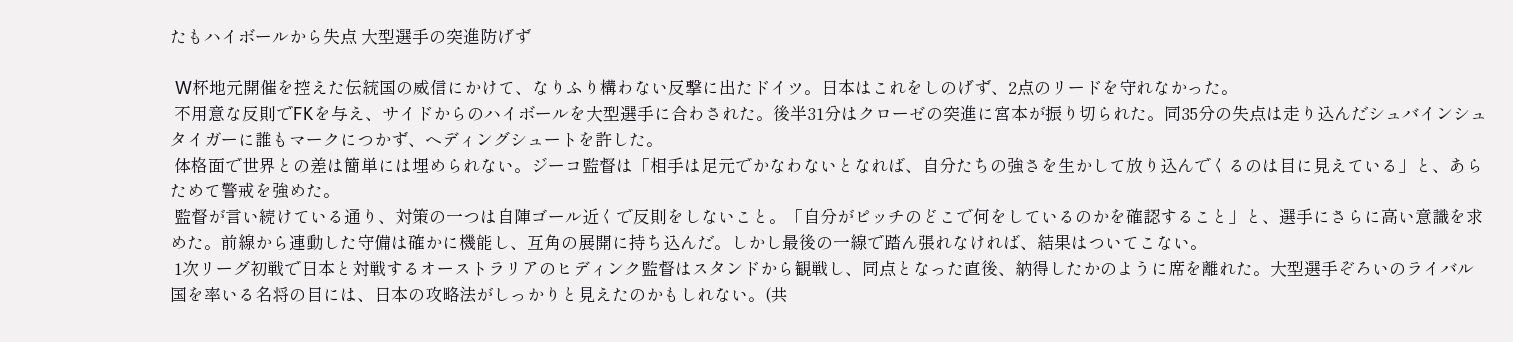たもハイボールから失点 大型選手の突進防げず

 W杯地元開催を控えた伝統国の威信にかけて、なりふり構わない反撃に出たドイツ。日本はこれをしのげず、2点のリードを守れなかった。
 不用意な反則でFKを与え、サイドからのハイボールを大型選手に合わされた。後半31分はクローゼの突進に宮本が振り切られた。同35分の失点は走り込んだシュバインシュタイガーに誰もマークにつかず、ヘディングシュートを許した。
 体格面で世界との差は簡単には埋められない。ジーコ監督は「相手は足元でかなわないとなれば、自分たちの強さを生かして放り込んでくるのは目に見えている」と、あらためて警戒を強めた。
 監督が言い続けている通り、対策の一つは自陣ゴール近くで反則をしないこと。「自分がピッチのどこで何をしているのかを確認すること」と、選手にさらに高い意識を求めた。前線から連動した守備は確かに機能し、互角の展開に持ち込んだ。しかし最後の一線で踏ん張れなければ、結果はついてこない。
 1次リーグ初戦で日本と対戦するオーストラリアのヒディンク監督はスタンドから観戦し、同点となった直後、納得したかのように席を離れた。大型選手ぞろいのライバル国を率いる名将の目には、日本の攻略法がしっかりと見えたのかもしれない。(共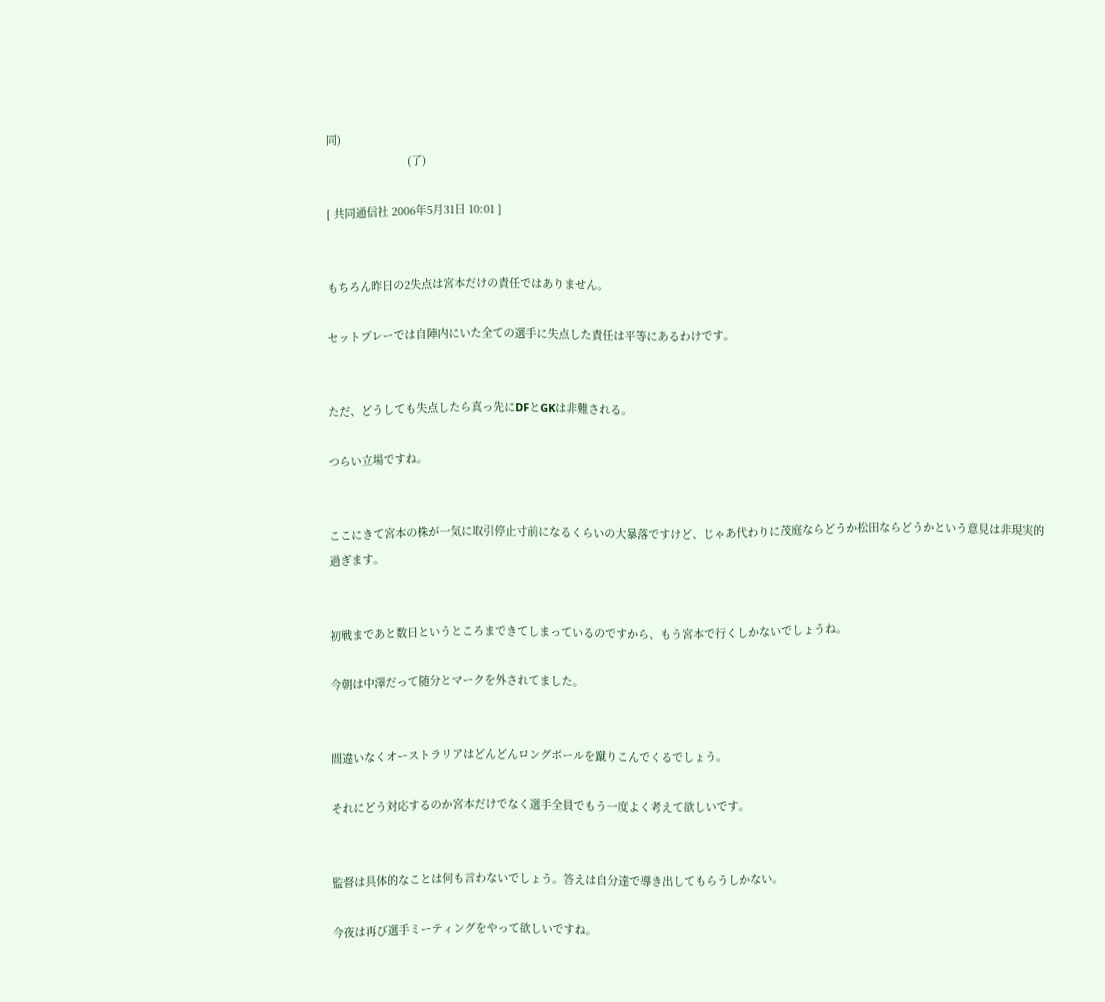同)
                           (了)

[ 共同通信社 2006年5月31日 10:01 ]


もちろん昨日の2失点は宮本だけの責任ではありません。

セットプレーでは自陣内にいた全ての選手に失点した責任は平等にあるわけです。


ただ、どうしても失点したら真っ先にDFとGKは非難される。

つらい立場ですね。


ここにきて宮本の株が一気に取引停止寸前になるくらいの大暴落ですけど、じゃあ代わりに茂庭ならどうか松田ならどうかという意見は非現実的過ぎます。


初戦まであと数日というところまできてしまっているのですから、もう宮本で行くしかないでしょうね。

今朝は中澤だって随分とマークを外されてました。


間違いなくオーストラリアはどんどんロングボールを蹴りこんでくるでしょう。

それにどう対応するのか宮本だけでなく選手全員でもう一度よく考えて欲しいです。


監督は具体的なことは何も言わないでしょう。答えは自分達で導き出してもらうしかない。

今夜は再び選手ミーティングをやって欲しいですね。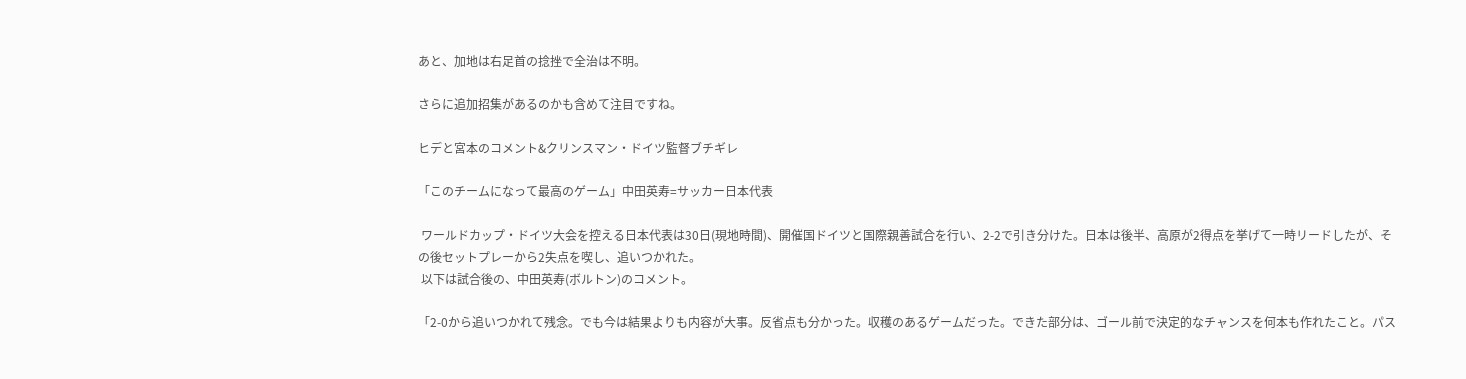あと、加地は右足首の捻挫で全治は不明。

さらに追加招集があるのかも含めて注目ですね。

ヒデと宮本のコメント&クリンスマン・ドイツ監督ブチギレ

「このチームになって最高のゲーム」中田英寿=サッカー日本代表

 ワールドカップ・ドイツ大会を控える日本代表は30日(現地時間)、開催国ドイツと国際親善試合を行い、2-2で引き分けた。日本は後半、高原が2得点を挙げて一時リードしたが、その後セットプレーから2失点を喫し、追いつかれた。
 以下は試合後の、中田英寿(ボルトン)のコメント。

「2-0から追いつかれて残念。でも今は結果よりも内容が大事。反省点も分かった。収穫のあるゲームだった。できた部分は、ゴール前で決定的なチャンスを何本も作れたこと。パス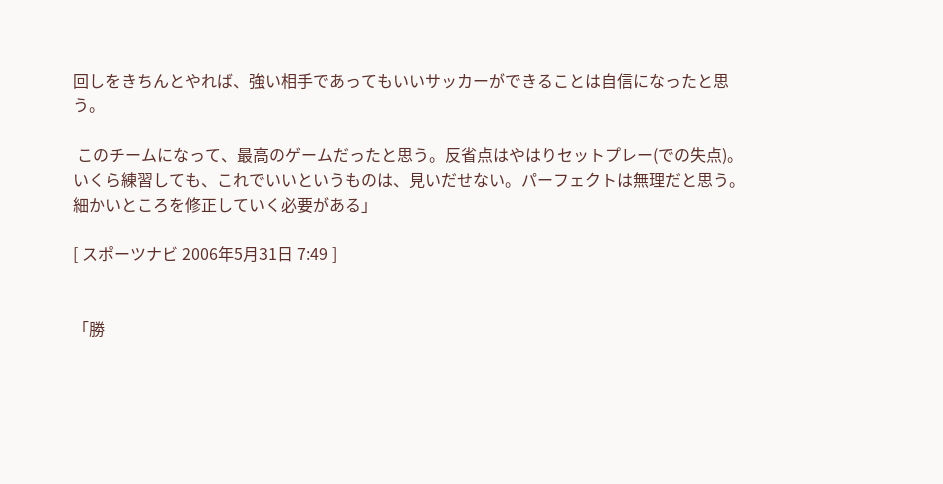回しをきちんとやれば、強い相手であってもいいサッカーができることは自信になったと思う。

 このチームになって、最高のゲームだったと思う。反省点はやはりセットプレー(での失点)。いくら練習しても、これでいいというものは、見いだせない。パーフェクトは無理だと思う。細かいところを修正していく必要がある」

[ スポーツナビ 2006年5月31日 7:49 ]


「勝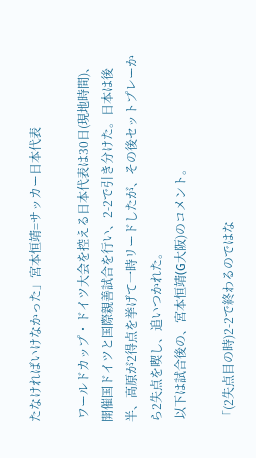たなければいけなかった」宮本恒靖=サッカー日本代表

 ワールドカップ・ドイツ大会を控える日本代表は30日(現地時間)、開催国ドイツと国際親善試合を行い、2-2で引き分けた。日本は後半、高原が2得点を挙げて一時リードしたが、その後セットプレーから2失点を喫し、追いつかれた。
 以下は試合後の、宮本恒靖(G大阪)のコメント。

「(2失点目の時)2-2で終わるのではな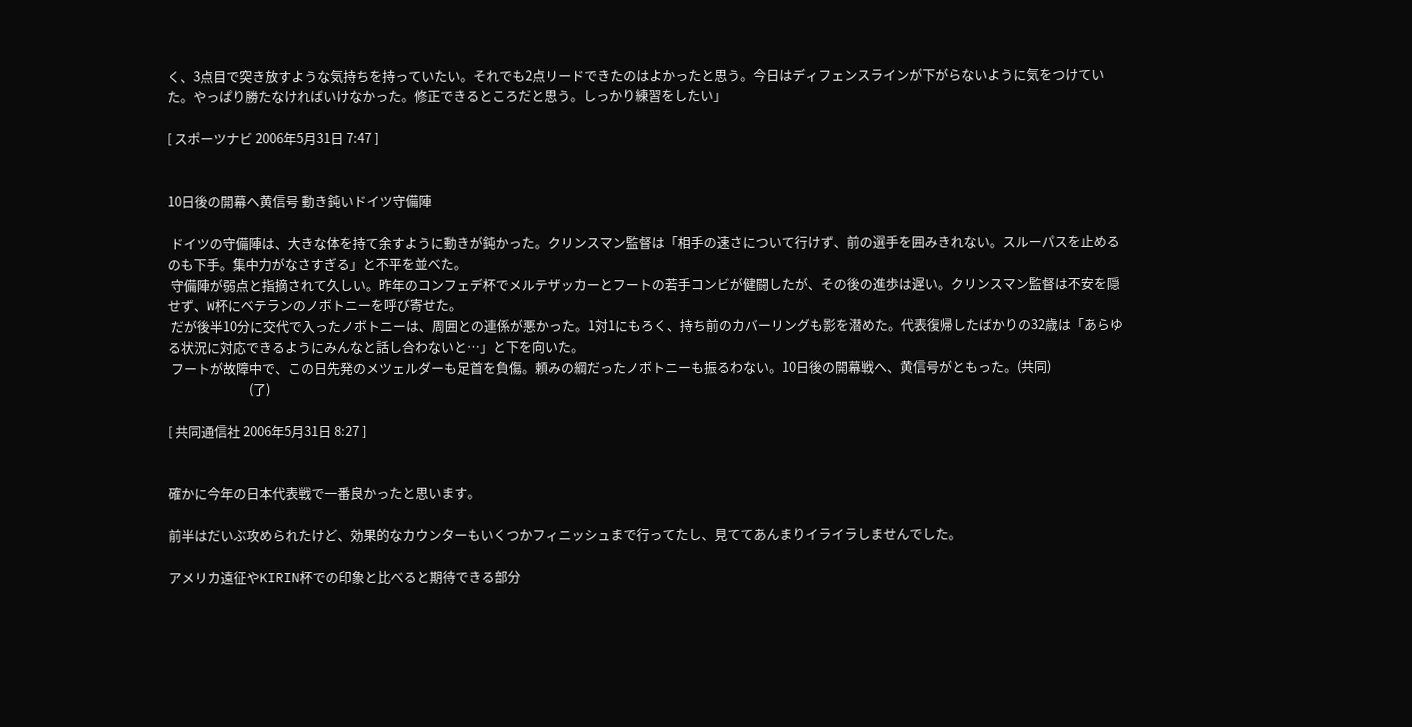く、3点目で突き放すような気持ちを持っていたい。それでも2点リードできたのはよかったと思う。今日はディフェンスラインが下がらないように気をつけていた。やっぱり勝たなければいけなかった。修正できるところだと思う。しっかり練習をしたい」

[ スポーツナビ 2006年5月31日 7:47 ]


10日後の開幕へ黄信号 動き鈍いドイツ守備陣

 ドイツの守備陣は、大きな体を持て余すように動きが鈍かった。クリンスマン監督は「相手の速さについて行けず、前の選手を囲みきれない。スルーパスを止めるのも下手。集中力がなさすぎる」と不平を並べた。
 守備陣が弱点と指摘されて久しい。昨年のコンフェデ杯でメルテザッカーとフートの若手コンビが健闘したが、その後の進歩は遅い。クリンスマン監督は不安を隠せず、W杯にベテランのノボトニーを呼び寄せた。
 だが後半10分に交代で入ったノボトニーは、周囲との連係が悪かった。1対1にもろく、持ち前のカバーリングも影を潜めた。代表復帰したばかりの32歳は「あらゆる状況に対応できるようにみんなと話し合わないと…」と下を向いた。
 フートが故障中で、この日先発のメツェルダーも足首を負傷。頼みの綱だったノボトニーも振るわない。10日後の開幕戦へ、黄信号がともった。(共同)
                           (了)

[ 共同通信社 2006年5月31日 8:27 ]


確かに今年の日本代表戦で一番良かったと思います。

前半はだいぶ攻められたけど、効果的なカウンターもいくつかフィニッシュまで行ってたし、見ててあんまりイライラしませんでした。

アメリカ遠征やKIRIN杯での印象と比べると期待できる部分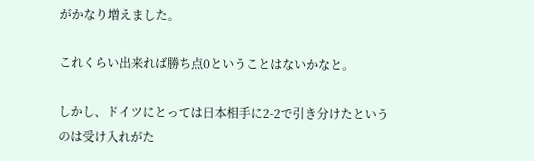がかなり増えました。

これくらい出来れば勝ち点0ということはないかなと。

しかし、ドイツにとっては日本相手に2-2で引き分けたというのは受け入れがた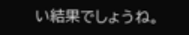い結果でしょうね。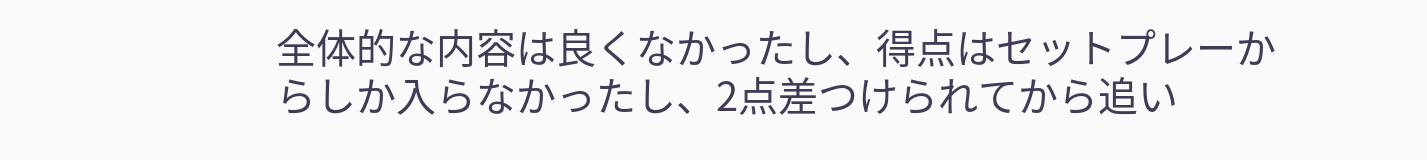全体的な内容は良くなかったし、得点はセットプレーからしか入らなかったし、2点差つけられてから追い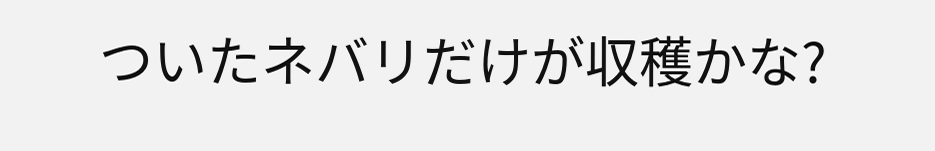ついたネバリだけが収穫かな?